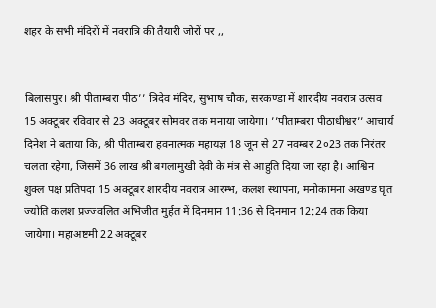शहर के सभी मंदिरों में नवरात्रि की तैयारी जोरों पर ,,


बिलासपुर। श्री पीताम्बरा पीठ’’ त्रिदेव मंदिर, सुभाष चौक, सरकण्डा में शारदीय नवरात्र उत्सव 15 अक्टूबर रविवार से 23 अक्टूबर सोमवर तक मनाया जायेगा। ’’पीताम्बरा पीठाधीश्वर’’ आचार्य दिनेश ने बताया कि, श्री पीताम्बरा हवनात्मक महायज्ञ 18 जून से 27 नवम्बर 2०23 तक निरंतर चलता रहेगा, जिसमें 36 लाख श्री बगलामुखी देवी के मंत्र से आहुति दिया जा रहा है। आश्विन शुक्ल पक्ष प्रतिपदा 15 अक्टूबर शारदीय नवरात्र आरम्भ, कलश स्थापना, मनोकामना अखण्ड घृत ज्योति कलश प्रज्ज्वलित अभिजीत मुर्हत में दिनमान 11:36 से दिनमान 12:24 तक किया जायेगा। महाअष्टमी 22 अक्टूबर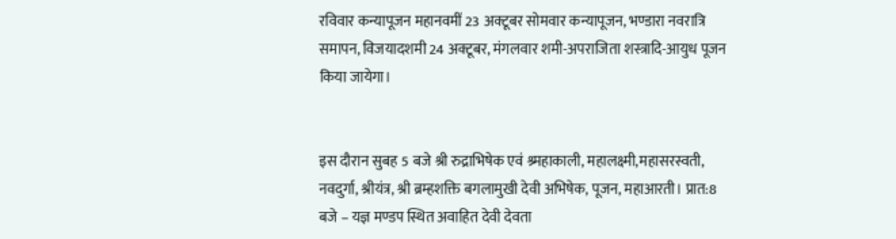रविवार कन्यापूजन महानवमीं 23 अक्टूबर सोमवार कन्यापूजन, भण्डारा नवरात्रि समापन, विजयादशमी 24 अक्टूबर, मंगलवार शमी-अपराजिता शस्त्रादि-आयुध पूजन किया जायेगा।


इस दौरान सुबह 5 बजे श्री रुद्राभिषेक एवं श्र्महाकाली, महालक्ष्मी,महासरस्वती, नवदुर्गा, श्रीयंत्र, श्री ब्रम्हशक्ति बगलामुखी देवी अभिषेक, पूजन, महाआरती। प्रात:8 बजे – यज्ञ मण्डप स्थित अवाहित देवी देवता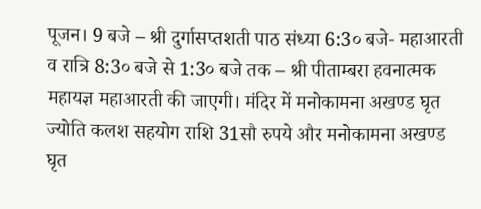पूजन। 9 बजे – श्री दुर्गासप्तशती पाठ संध्या 6:3० बजे- महाआरती व रात्रि 8:3० बजे से 1:3० बजे तक – श्री पीताम्बरा हवनात्मक महायज्ञ महाआरती की जाएगी। मंदिर में मनोकामना अखण्ड घृत ज्योति कलश सहयोग राशि 31सौ रुपये और मनोकामना अखण्ड घृत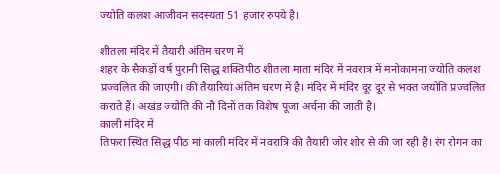ज्योति कलश आजीवन सदस्यता 51 हजार रुपये है।

शीतला मंदिर में तैयारी अंतिम चरण में
शहर के सैकड़ों वर्ष पुरानी सिद्ध शक्तिपीठ शीतला माता मंदिर में नवरात्र में मनोकामना ज्योति कलश प्रज्वलित की जाएगी। की तैयारियां अंतिम चरण में है। मंदिर में मंदिर दूर दूर से भक्त जयोति प्रज्वलित कराते हैं। अखंड ज्योति की नौ दिनों तक विशेष पूजा अर्चना की जाती है।
काली मंदिर में
तिफरा स्थित सिद्ध पीठ मां काली मंदिर में नवरात्रि की तैयारी जोर शोर से की जा रही है। रंग रोगन का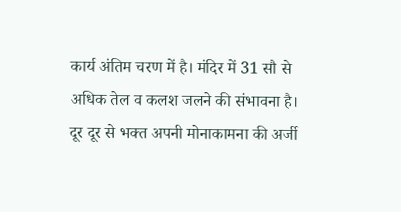कार्य अंतिम चरण में है। मंदिर में 31 सौ से अधिक तेल व कलश जलने की संभावना है। दूर दूर से भक्त अपनी मोनाकामना की अर्जी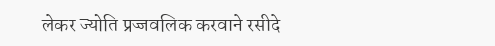लेकर ज्योति प्रज्जवलिक करवाने रसीदे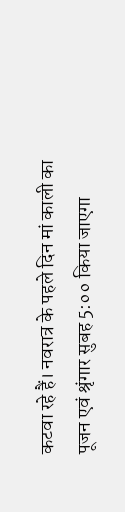कटवा रहे हैं। नवरात्र के पहले दिन मां काली का पूजन एवं श्रृंगार सुबह 5:०० किया जाएगा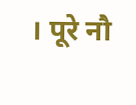। पूरे नौ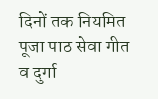दिनों तक नियमित पूजा पाठ सेवा गीत व दुर्गा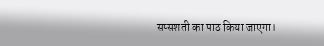सप्सशती का पाठ किया जाएगा।